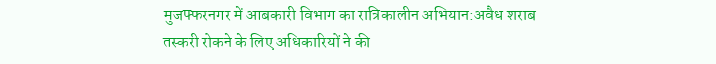मुजफ्फरनगर में आबकारी विभाग का रात्रिकालीन अभियान:अवैध शराब तस्करी रोकने के लिए अधिकारियों ने की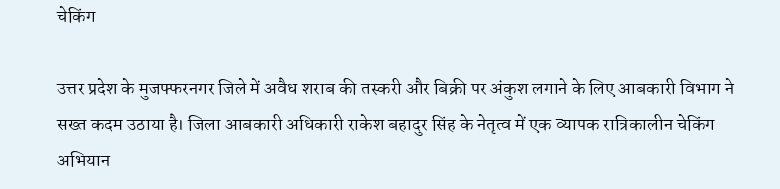चेकिंग

उत्तर प्रदेश के मुजफ्फरनगर जिले में अवैध शराब की तस्करी और बिक्री पर अंकुश लगाने के लिए आबकारी विभाग ने सख्त कदम उठाया है। जिला आबकारी अधिकारी राकेश बहादुर सिंह के नेतृत्व में एक व्यापक रात्रिकालीन चेकिंग अभियान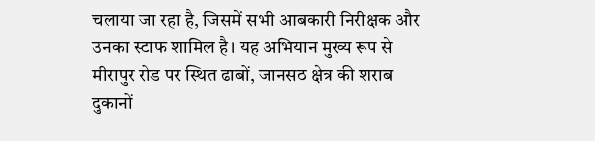चलाया जा रहा है, जिसमें सभी आबकारी निरीक्षक और उनका स्टाफ शामिल है। यह अभियान मुख्य रूप से मीरापुर रोड पर स्थित ढाबों, जानसठ क्षेत्र की शराब दुकानों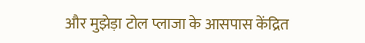और मुझेड़ा टोल प्लाजा के आसपास केंद्रित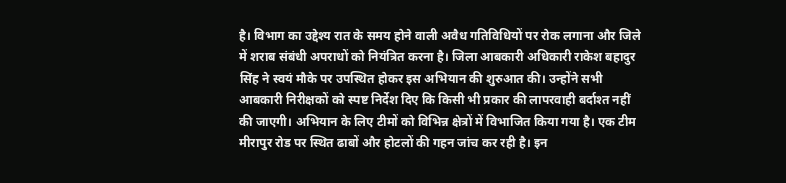है। विभाग का उद्देश्य रात के समय होने वाली अवैध गतिविधियों पर रोक लगाना और जिले में शराब संबंधी अपराधों को नियंत्रित करना है। जिला आबकारी अधिकारी राकेश बहादुर सिंह ने स्वयं मौके पर उपस्थित होकर इस अभियान की शुरुआत की। उन्होंने सभी आबकारी निरीक्षकों को स्पष्ट निर्देश दिए कि किसी भी प्रकार की लापरवाही बर्दाश्त नहीं की जाएगी। अभियान के लिए टीमों को विभिन्न क्षेत्रों में विभाजित किया गया है। एक टीम मीरापुर रोड पर स्थित ढाबों और होटलों की गहन जांच कर रही है। इन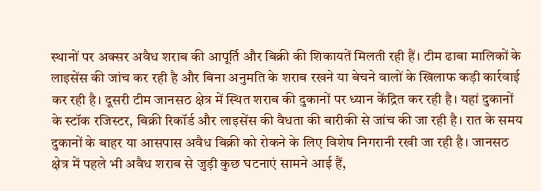स्थानों पर अक्सर अवैध शराब की आपूर्ति और बिक्री की शिकायतें मिलती रही हैं। टीम ढाबा मालिकों के लाइसेंस की जांच कर रही है और बिना अनुमति के शराब रखने या बेचने वालों के खिलाफ कड़ी कार्रवाई कर रही है। दूसरी टीम जानसठ क्षेत्र में स्थित शराब की दुकानों पर ध्यान केंद्रित कर रही है। यहां दुकानों के स्टॉक रजिस्टर, बिक्री रिकॉर्ड और लाइसेंस की वैधता की बारीकी से जांच की जा रही है। रात के समय दुकानों के बाहर या आसपास अवैध बिक्री को रोकने के लिए विशेष निगरानी रखी जा रही है। जानसठ क्षेत्र में पहले भी अवैध शराब से जुड़ी कुछ घटनाएं सामने आई हैं,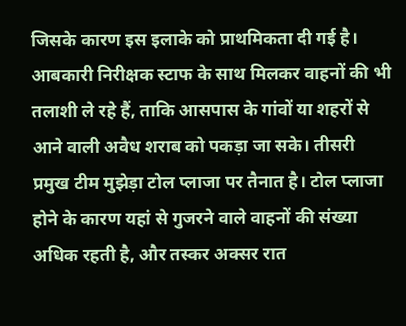जिसके कारण इस इलाके को प्राथमिकता दी गई है। आबकारी निरीक्षक स्टाफ के साथ मिलकर वाहनों की भी तलाशी ले रहे हैं, ताकि आसपास के गांवों या शहरों से आने वाली अवैध शराब को पकड़ा जा सके। तीसरी प्रमुख टीम मुझेड़ा टोल प्लाजा पर तैनात है। टोल प्लाजा होने के कारण यहां से गुजरने वाले वाहनों की संख्या अधिक रहती है, और तस्कर अक्सर रात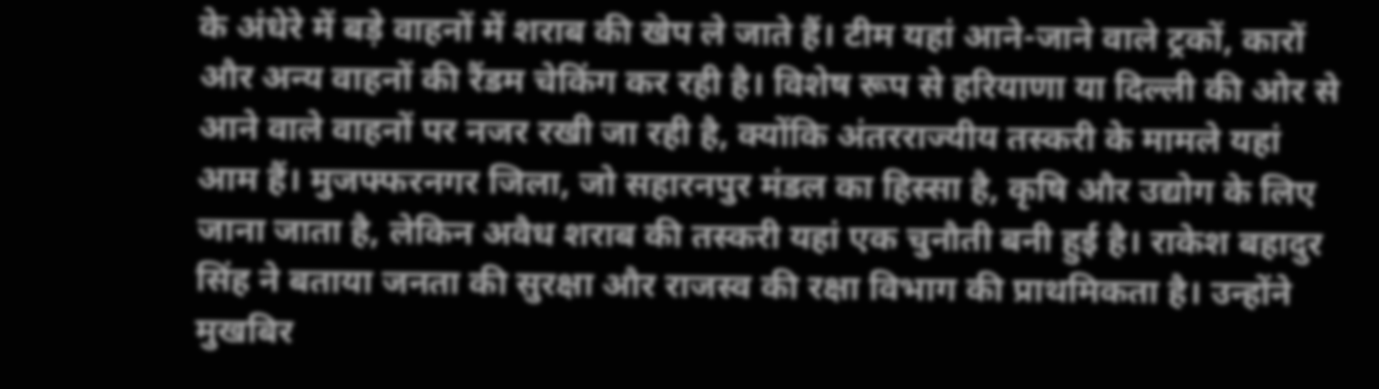के अंधेरे में बड़े वाहनों में शराब की खेप ले जाते हैं। टीम यहां आने-जाने वाले ट्रकों, कारों और अन्य वाहनों की रैंडम चेकिंग कर रही है। विशेष रूप से हरियाणा या दिल्ली की ओर से आने वाले वाहनों पर नजर रखी जा रही है, क्योंकि अंतरराज्यीय तस्करी के मामले यहां आम हैं। मुजफ्फरनगर जिला, जो सहारनपुर मंडल का हिस्सा है, कृषि और उद्योग के लिए जाना जाता है, लेकिन अवैध शराब की तस्करी यहां एक चुनौती बनी हुई है। राकेश बहादुर सिंह ने बताया जनता की सुरक्षा और राजस्व की रक्षा विभाग की प्राथमिकता है। उन्होंने मुखबिर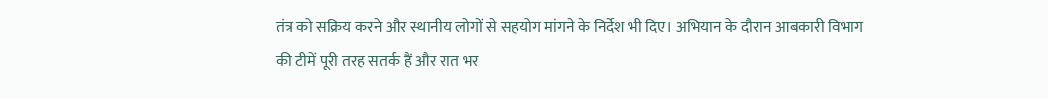तंत्र को सक्रिय करने और स्थानीय लोगों से सहयोग मांगने के निर्देश भी दिए। अभियान के दौरान आबकारी विभाग की टीमें पूरी तरह सतर्क हैं और रात भर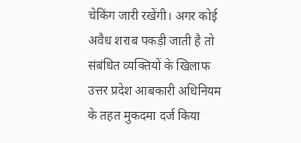चेकिंग जारी रखेंगी। अगर कोई अवैध शराब पकड़ी जाती है तो संबंधित व्यक्तियों के खिलाफ उत्तर प्रदेश आबकारी अधिनियम के तहत मुकदमा दर्ज किया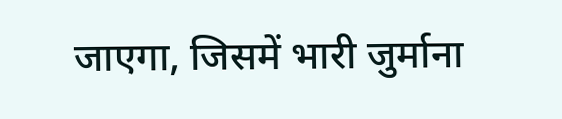जाएगा, जिसमें भारी जुर्माना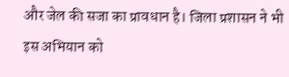और जेल की सजा का प्रावधान है। जिला प्रशासन ने भी इस अभियान को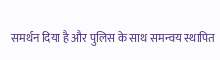समर्थन दिया है और पुलिस के साथ समन्वय स्थापित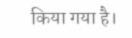किया गया है।